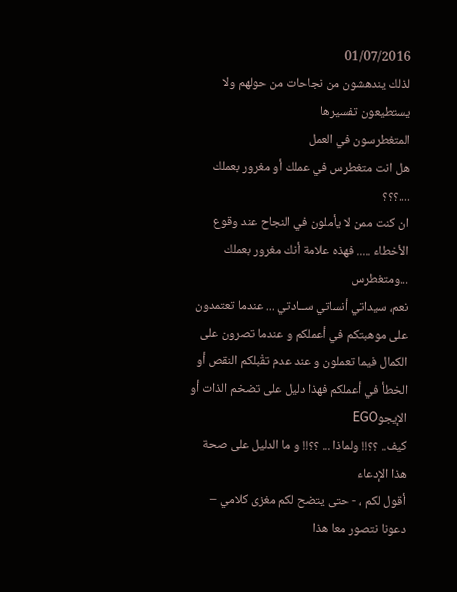01/07/2016
لذلك يندهشون من نجاحات من حولهم ولا يستطيعون تفسيرها
المتغطرسون في العمل
هل انت متغطرس في عملك أو مغرور بعملك ....؟؟؟
ان كنت ممن لا يأملون في النجاح عند وقوع الأخطاء ..... فهذه علامة أنك مغرور بعملك ...ومتغطرس
نعم، سيداتي أنساتي ســادتي ... عندما تعتمدون على موهبتكم في أعملكم و عندما تصرون على الكمال فيما تعملون و عند عدم تقْبلكم النقص أو الخطأ في أعملكم فهذا دليل على تضخم الذات أو الإيجوEGO
كيف.. ؟؟!! ولماذا ... ؟؟!! و ما الدليل على صحة هذا الإدعاء
أقول لكم ، - حتى يتضح لكم مغزى كلامي – دعونا نتصور معا هذا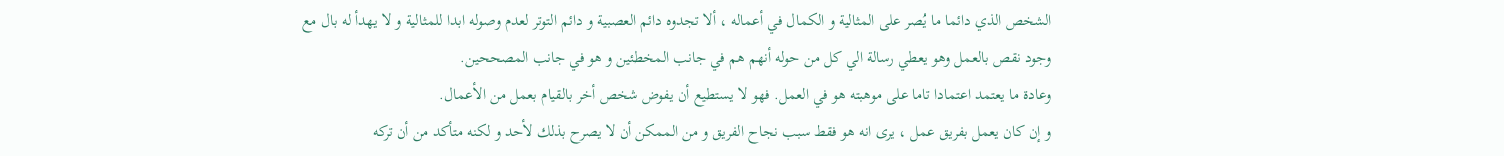الشخص الذي دائما ما يُصر على المثالية و الكمال في أعماله ، ألا تجدوه دائم العصبية و دائم التوتر لعدم وصوله ابدا للمثالية و لا يهدأ له بال مع وجود نقص بالعمل وهو يعطي رسالة الي كل من حوله أنهم هم في جانب المخطئين و هو في جانب المصححين.
وعادة ما يعتمد اعتمادا تاما على موهبته هو في العمل. فهو لا يستطيع أن يفوض شخص أخر بالقيام بعمل من الأعمال.
و إن كان يعمل بفريق عمل ، يرى انه هو فقط سبب نجاح الفريق و من الممكن أن لا يصرح بذلك لأحد و لكنه متأكد من أن تركه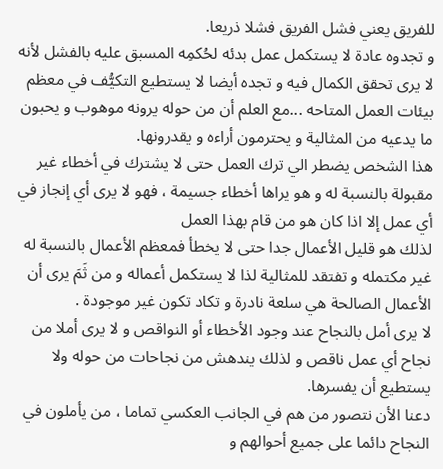للفريق يعني فشل الفريق فشلا ذريعا.
و تجدوه عادة لا يستكمل عمل بدئه لحُكمِه المسبق عليه بالفشل لأنه لا يرى تحقق الكمال فيه و تجده أيضا لا يستطيع التكيُّف في معظم بيئات العمل المتاحه ...مع العلم أن من حوله يرونه موهوب و يحبون ما يدعيه من المثالية و يحترمون أراءه و يقدرونها.
هذا الشخص يضطر الي ترك العمل حتى لا يشترك في أخطاء غير مقبولة بالنسبة له و هو يراها أخطاء جسيمة ، فهو لا يرى أي إنجاز في أي عمل إلا اذا كان هو من قام بهذا العمل
لذلك هو قليل الأعمال جدا حتى لا يخطأ فمعظم الأعمال بالنسبة له غير مكتمله و تفتقد للمثالية لذا لا يستكمل أعماله و من ثَمَ يرى أن الأعمال الصالحة هي سلعة نادرة و تكاد تكون غير موجودة .
لا يرى أمل بالنجاح عند وجود الأخطاء أو النواقص و لا يرى أملا من نجاح أي عمل ناقص و لذلك يندهش من نجاحات من حوله ولا يستطيع أن يفسرها.
دعنا الأن نتصور من هم في الجانب العكسي تماما ، من يأملون في النجاح دائما على جميع أحوالهم و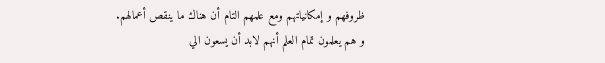ظروفهم و إمكانياتهم ومع علمهم التام أن هناك ما ينقص أعمالهم.
و هم يعلمون تمام العلم أنهم لابد أن يسعون الي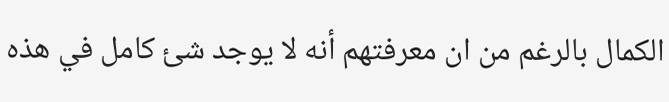الكمال بالرغم من ان معرفتهم أنه لا يوجد شئ كامل في هذه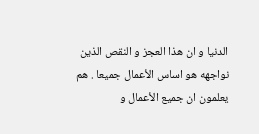الدنيا و ان هذا العجز و النقص الذين نواجهه هو اساس الأعمال جميعا . هم يعلمون ان جميع الأعمال و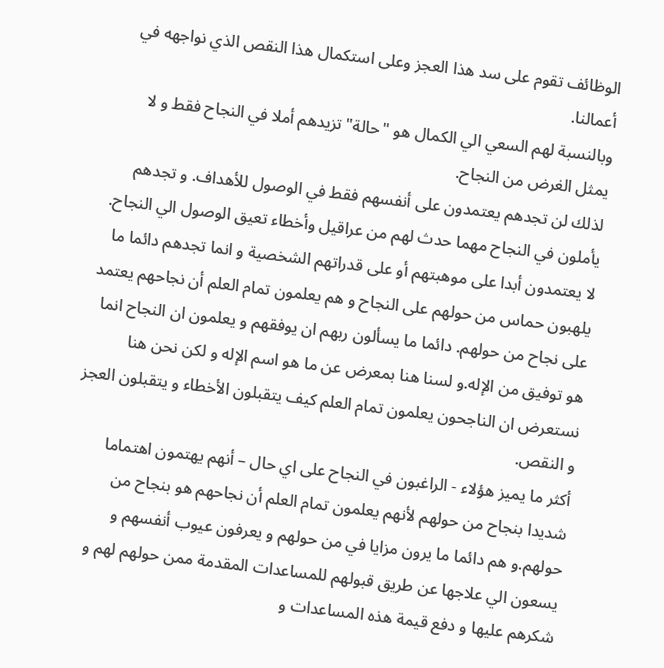الوظائف تقوم على سد هذا العجز وعلى استكمال هذا النقص الذي نواجهه في أعمالنا.
وبالنسبة لهم السعي الي الكمال هو "حالة" تزيدهم أملا في النجاح فقط و لا يمثل الغرض من النجاح.
لذلك لن تجدهم يعتمدون على أنفسهم فقط في الوصول للأهداف. و تجدهم يأملون في النجاح مهما حدث لهم من عراقيل وأخطاء تعيق الوصول الي النجاح.
لا يعتمدون أبدا على موهبتهم أو على قدراتهم الشخصية و انما تجدهم دائما ما يلهبون حماس من حولهم على النجاح و هم يعلمون تمام العلم أن نجاحهم يعتمد على نجاح من حولهم. دائما ما يسألون ربهم ان يوفقهم و يعلمون ان النجاح انما هو توفيق من الإله.و لسنا هنا بمعرض عن ما هو اسم الإله و لكن نحن هنا نستعرض ان الناجحون يعلمون تمام العلم كيف يتقبلون الأخطاء و يتقبلون العجز و النقص.
أكثر ما يميز هؤلاء - الراغبون في النجاح على اي حال – أنهم يهتمون اهتماما شديدا بنجاح من حولهم لأنهم يعلمون تمام العلم أن نجاحهم هو بنجاح من حولهم.و هم دائما ما يرون مزايا في من حولهم و يعرفون عيوب أنفسهم و يسعون الي علاجها عن طريق قبولهم للمساعدات المقدمة ممن حولهم لهم و شكرهم عليها و دفع قيمة هذه المساعدات و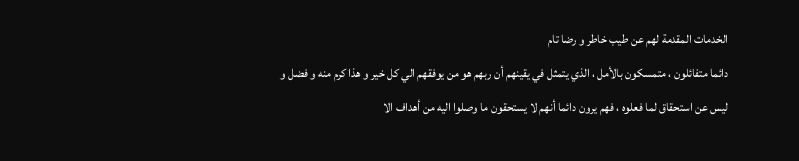الخدمات المقدمة لهم عن طيب خاطر و رضا تام
دائما متفائلون ، متمسكون بالأمل ، الذي يتمثل في يقينهم أن ربهم هو من يوفقهم الي كل خير و هذا كرم منه و فضل و ليس عن استحقاق لما فعلوه ، فهم يرون دائما أنهم لا يستحقون ما وصلوا اليه من أهداف الا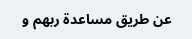عن طريق مساعدة ربهم و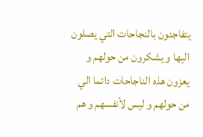يتفاجئون بالنجاحات التي يصلون اليها و يشكرون من حولهم و يعزون هذه الناجاحات دائما الي من حولهم و ليس لأنفسهم و هم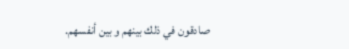صادقون في ذلك بينهم و بين أنفسهم.